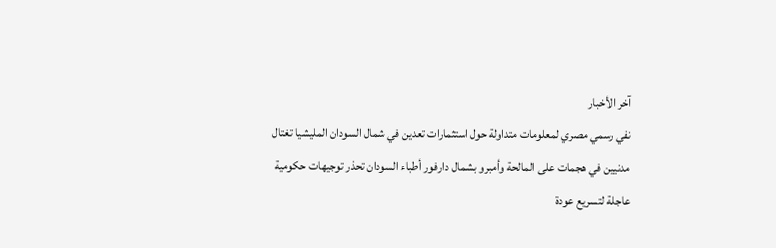آخر الأخبار
نفي رسمي مصري لمعلومات متداولة حول استثمارات تعدين في شمال السودان المليشيا تغتال مدنيين في هجمات على المالحة وأمبرو بشمال دارفور أطباء السودان تحذر توجيهات حكومية عاجلة لتسريع عودة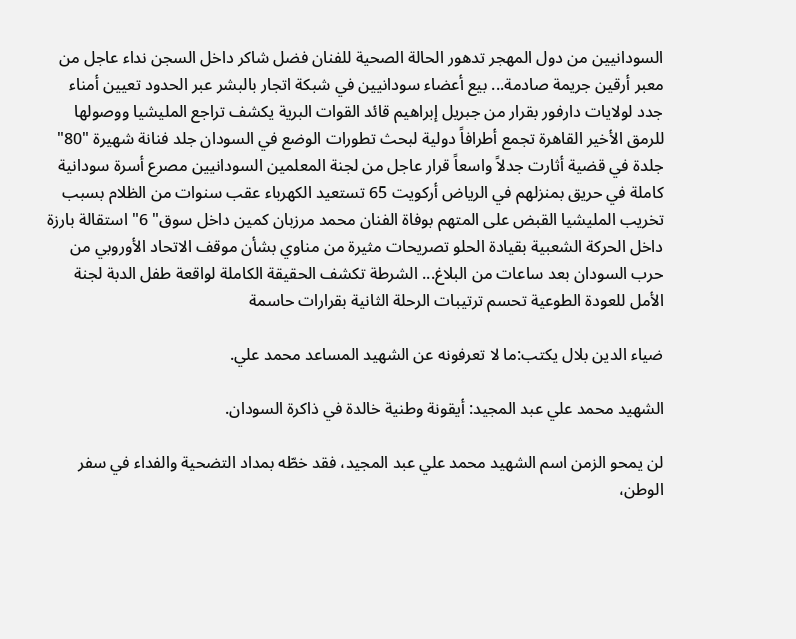السودانيين من دول المهجر تدهور الحالة الصحية للفنان فضل شاكر داخل السجن نداء عاجل من معبر أرقين جريمة صادمة... بيع أعضاء سودانيين في شبكة اتجار بالبشر عبر الحدود تعيين أمناء جدد لولايات دارفور بقرار من جبريل إبراهيم قائد القوات البرية يكشف تراجع المليشيا ووصولها للرمق الأخير القاهرة تجمع أطرافاً دولية لبحث تطورات الوضع في السودان جلد فنانة شهيرة "80" جلدة في قضية أثارت جدلاً واسعاً قرار عاجل من لجنة المعلمين السودانيين مصرع أسرة سودانية كاملة في حريق بمنزلهم في الرياض أركويت 65 تستعيد الكهرباء عقب سنوات من الظلام بسبب تخريب المليشيا القبض على المتهم بوفاة الفنان محمد مرزبان كمين داخل سوق" 6" استقالة بارزة داخل الحركة الشعبية بقيادة الحلو تصريحات مثيرة من مناوي بشأن موقف الاتحاد الأوروبي من حرب السودان بعد ساعات من البلاغ... الشرطة تكشف الحقيقة الكاملة لواقعة طفل الدبة لجنة الأمل للعودة الطوعية تحسم ترتيبات الرحلة الثانية بقرارات حاسمة

ضياء الدين بلال يكتب:ما لا تعرفونه عن الشهيد المساعد محمد علي.

الشهيد محمد علي عبد المجيد: أيقونة وطنية خالدة في ذاكرة السودان.

لن يمحو الزمن اسم الشهيد محمد علي عبد المجيد، فقد خطّه بمداد التضحية والفداء في سفر الوطن،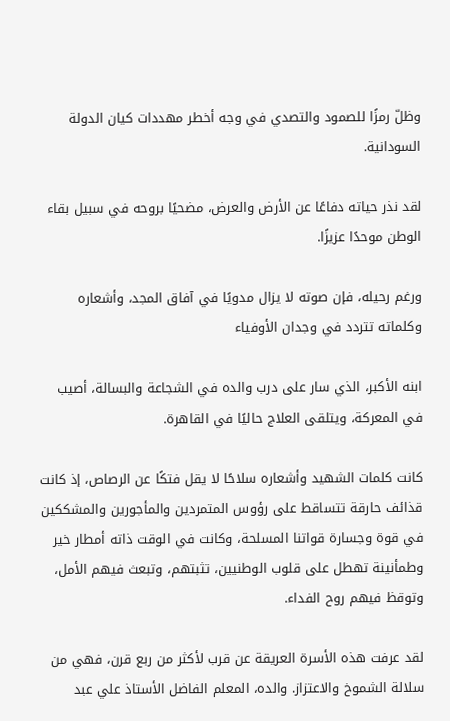وظلّ رمزًا للصمود والتصدي في وجه أخطر مهددات كيان الدولة السودانية.

لقد نذر حياته دفاعًا عن الأرض والعرض، مضحيًا بروحه في سبيل بقاء الوطن موحدًا عزيزًا.

ورغم رحيله، فإن صوته لا يزال مدويًا في آفاق المجد، وأشعاره وكلماته تتردد في وجدان الأوفياء

ابنه الأكبر، الذي سار على درب والده في الشجاعة والبسالة، أصيب في المعركة، ويتلقى العلاج حاليًا في القاهرة.

كانت كلمات الشهيد وأشعاره سلاحًا لا يقل فتكًا عن الرصاص، إذ كانت قذائف حارقة تتساقط على رؤوس المتمردين والمأجورين والمشككين في قوة وجسارة قواتنا المسلحة، وكانت في الوقت ذاته أمطار خير وطمأنينة تهطل على قلوب الوطنيين، تثبتهم، وتبعث فيهم الأمل، وتوقظ فيهم روح الفداء.

لقد عرفت هذه الأسرة العريقة عن قرب لأكثر من ربع قرن، فهي من سلالة الشموخ والاعتزاز. والده، المعلم الفاضل الأستاذ علي عبد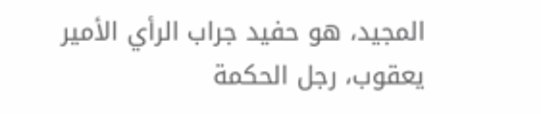المجيد، هو حفيد جراب الرأي الأمير يعقوب، رجل الحكمة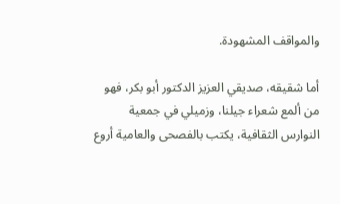والمواقف المشهودة.

أما شقيقه، صديقي العزيز الدكتور أبو بكر، فهو من ألمع شعراء جيلنا، وزميلي في جمعية النوارس الثقافية، يكتب بالفصحى والعامية أروع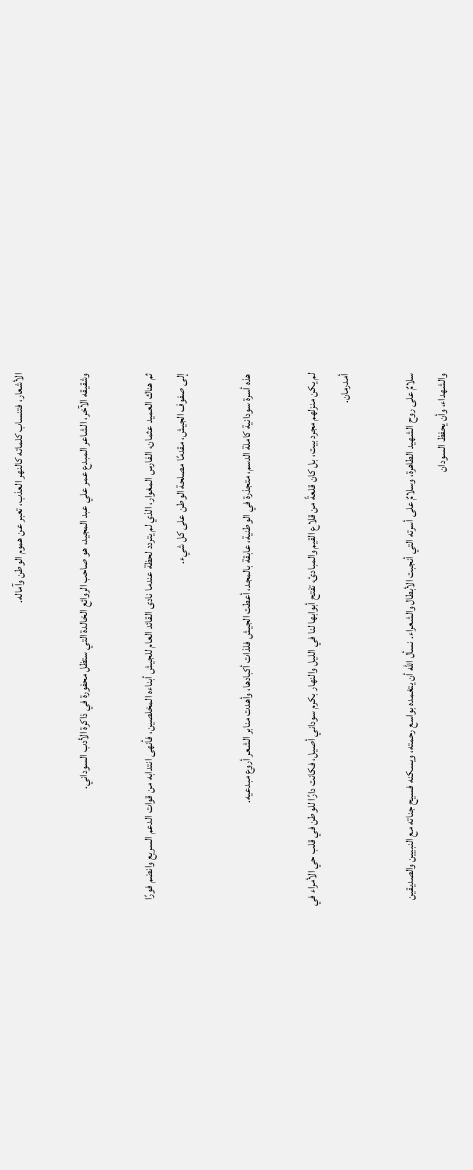الأشعار، فتنساب كلماته كالنهر العذب، تعبر عن هموم الوطن وآماله.

وشقيقه الآخر، الشاعر المبدع عمر علي عبد المجيد، هو صاحب الروائع الخالدة التي ستظل محفورة في ذاكرة الأدب السوداني.

ثم هناك العميد عثمان، الفارس المغوار، الذي لم يتردد لحظة عندما نادى القائد العام للجيش أبناءه المخلصين، فأنهى انتدابه من قوات الدعم السريع وانضم فورًا إلى صفوف الجيش، مقدمًا مصلحة الوطن على كل شيء.

هذه أسرة سودانية كاملة الدسم، متجذرة في الوطنية، عابقة بالمجد، أعطت الجيش فلذات أكبادها، وأهدت منابر الشعر أروع مبدعيه.

لم يكن منزلهم مجرد بيت، بل كان قلعةً من قلاع القيم والمبادئ، تفتح أبوابها لنا في الليل والنهار بكرم سوداني أصيل، فكانت دارًا للوطن في قلب حي الأمراء في أمدرمان.

سلامٌ على روح الشهيد الطاهرة، وسلامٌ على أسرته التي أنجبت الأبطال والشعراء. نسأل الله أن يتغمده بواسع رحمته، ويسكنه فسيح جناته مع النبيين والصديقين والشهداء، وأن يحفظ السودان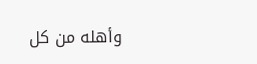وأهله من كل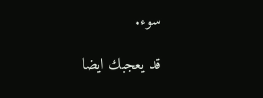سوء.

قد يعجبك ايضا